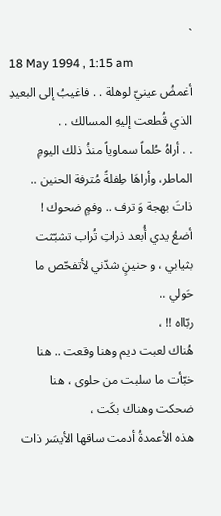`
18 May 1994 , 1:15 am
أغمضُ عينيّ لوهلة . . فاغيبُ إلى البعيدِ الذي قُطعت إليهِ المسالك . .
. . أراهُ حُلماً سماوياً منذُ ذلك اليومِ الماطر، وأراهَا طِفلةً مُترفة الحنين ..
ذاتَ بهجة وَ ترف .. وفمٍ ضحوك !
أضعُ يدي أُبعد ذراتِ تُراب تشبّثت بثيابي ، و حنينٍ شدّني لأتفحّص ما حَولي ..
ربّااه !! ،
هُناك لعبت ديم وهنا وقعت .. هنا خبّأت ما سلبت من حلوى ، هنا ضحكت وهناك بكَت ،
هذه الأعمدةُ أدمت ساقها الأيسَر ذات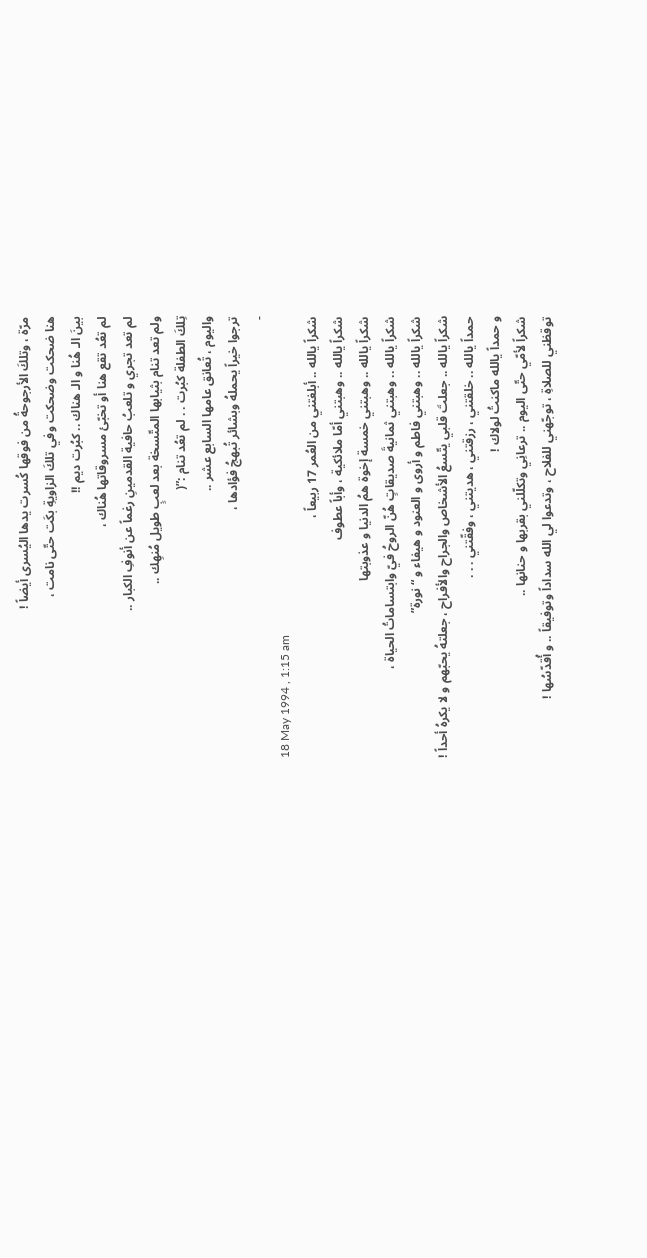مرّة ، وتلكَ الأرجوحةُ من فوقها كُسرت يدها اليُسرى أيضاً !
هنا ضحكت وضحكت وفي تلكَ الزاويةِ بكَت حتّى نامت ،
بينَ الـ هُنا و الـ هناك .. كبُرت ديم !!
لم تعُد تقع هنا أو تخبّئ مسروقاتها هُناك ،
لم تعد تجري و تلعبُ حافية القدمينِ رغماً عن أنوفِ الكبار ..
ولم تعد تنام بثيابها المتّسخة بعد لعبٍ طويل مُنهِك ..
تِلكَ الطفلة كبُرت . . لم تعُد تنام :”(
واليوم ، تُعانق عامها السابع عشر ..
ترجوا خيراً يحملهُ وبشائر تُبهجُ فؤادها ،
-
18 May 1994 , 1:15 am
شكراً يالله .. أبلغتني من العُمر 17 ربيعاً ،
شكراً يالله .. وهبتني أمّا ملائكية ، وأباً عطوف
شكراً يالله .. وهبتني خمسة إخوة همُ الدنيا و عذوبتها
شكراً يالله .. وهبتني ثمانيةَ صديقاتٍ هُنّ الروحُ فيّ وابتساماتُ الحياة ،
شكراً يالله .. وهبتني فاطم و أروى و العنود و هيفاء و “نورة”
شكراً يالله .. جعلتَ قلبي يتّسعُ الأشخاص والجراح والأفراح ، جعلتهُ يحبّهم و لا يكرهُ أحداً !
حمداً يالله .. خلقتني ، رزقتني ، هديتني ، وفقّتني . . .
و حمداً يالله ماكنتُ لولاك !
شكراً لأمّي حتّى اليوم .. ترعانِي وتكلّلني بقربها و حنانها ..
توقظني للصلاةِ ، توجّهني للفلاح ، وتدعوا لي الله سداداً وتوفيقاً .. و أُقدّسُها !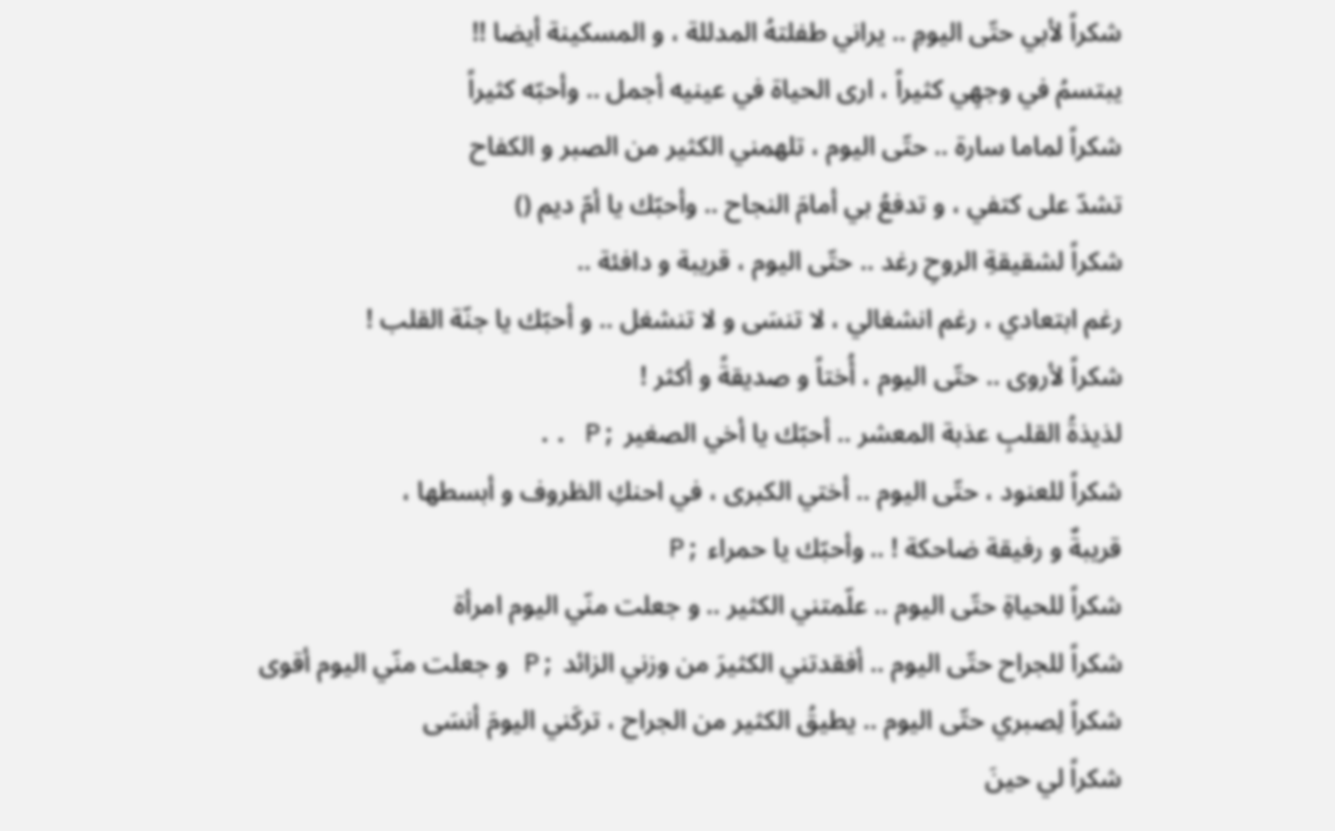شكراً لأبي حتّى اليومِ .. يراني طفلتهُ المدللة ، و المسكينة أيضا !!
يبتسمُ في وجهِي كثيراً ، ارى الحياة في عينيه أجمل .. وأحبّه كثيراً
شكراً لماما سارة .. حتّى اليوم ، تلهمني الكثير من الصبر و الكفاح
تشدّ على كتفي ، و تدفعُ بي أمامَ النجاح .. وأحبّك يا أمّ ديم ()
شكراً لشقيقةِ الروحِ رغد .. حتّى اليوم ، قريبة و دافئة ..
رغم ابتعادي ، رغم انشغالي ، لا تنسَى و لا تنشغل .. و أحبّك يا جنّة القلب !
شكراً لأروى .. حتّى اليوم ، أُختاً و صديقةً و أكثر !
لذيذةُ القلبِ عذبة المعشر .. أحبّك يا أخي الصغير ;P ..
شكراً للعنود ، حتّى اليوم .. أختي الكبرى ، في احنكِ الظروف و أبسطها ،
قريبةٌ و رفيقة ضاحكة ! .. وأحبّك يا حمراء ;P
شكراً للحياةِ حتّى اليوم .. علّمتني الكثير .. و جعلت منّي اليوم امرأة
شكراً للجراح حتّى اليوم .. أفقدتني الكثيرَ من وزني الزائد ;P و جعلت منّي اليوم أقوى
شكراً لِصبري حتّى اليوم .. يطيقُ الكثير من الجراح ، تركَني اليومَ أنسَى
شكراً لي حينَ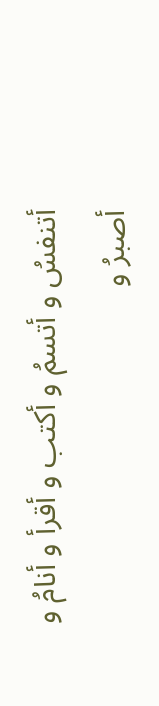أتنفسُ و أتسمُ و أكتب و أقرأ و أنامُ و أصبرُ و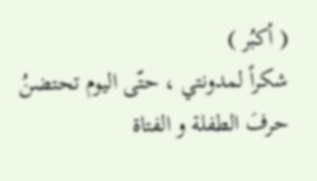( أكبُر )
شكراً لمدونتي ، حتّى اليوم تحتضنُ حرفَ الطفلة و الفتاة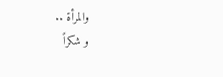والمرأة ..
و شكراً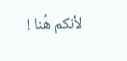لأنكم هُنا !